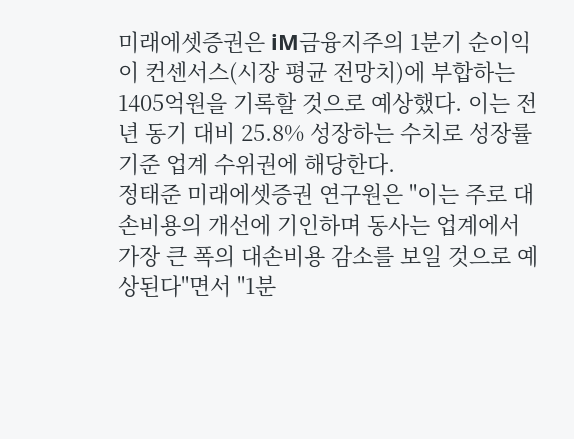미래에셋증권은 iM금융지주의 1분기 순이익이 컨센서스(시장 평균 전망치)에 부합하는 1405억원을 기록할 것으로 예상했다. 이는 전년 동기 대비 25.8% 성장하는 수치로 성장률 기준 업계 수위권에 해당한다.
정태준 미래에셋증권 연구원은 "이는 주로 대손비용의 개선에 기인하며 동사는 업계에서 가장 큰 폭의 대손비용 감소를 보일 것으로 예상된다"면서 "1분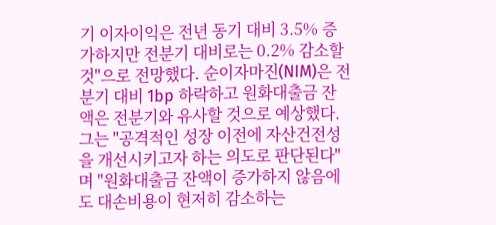기 이자이익은 전년 동기 대비 3.5% 증가하지만 전분기 대비로는 0.2% 감소할 것"으로 전망했다. 순이자마진(NIM)은 전분기 대비 1bp 하락하고 원화대출금 잔액은 전분기와 유사할 것으로 예상했다. 그는 "공격적인 성장 이전에 자산건전성을 개선시키고자 하는 의도로 판단된다"며 "원화대출금 잔액이 증가하지 않음에도 대손비용이 현저히 감소하는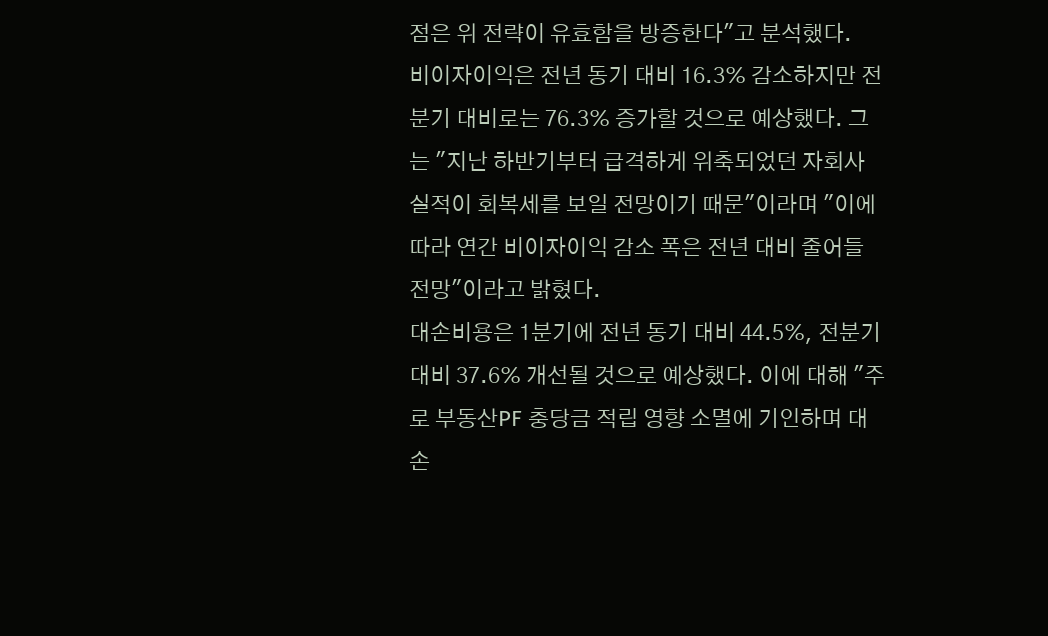점은 위 전략이 유효함을 방증한다"고 분석했다.
비이자이익은 전년 동기 대비 16.3% 감소하지만 전분기 대비로는 76.3% 증가할 것으로 예상했다. 그는 "지난 하반기부터 급격하게 위축되었던 자회사 실적이 회복세를 보일 전망이기 때문"이라며 "이에 따라 연간 비이자이익 감소 폭은 전년 대비 줄어들 전망"이라고 밝혔다.
대손비용은 1분기에 전년 동기 대비 44.5%, 전분기 대비 37.6% 개선될 것으로 예상했다. 이에 대해 "주로 부동산PF 충당금 적립 영향 소멸에 기인하며 대손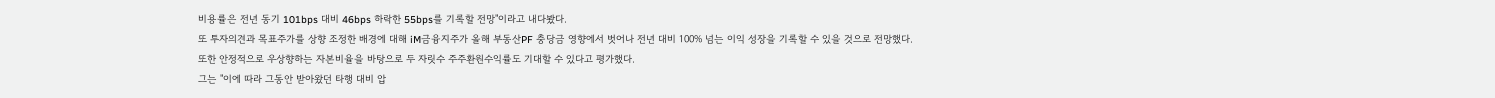비용률은 전년 동기 101bps 대비 46bps 하락한 55bps를 기록할 전망"이라고 내다봤다.
또 투자의견과 목표주가를 상향 조정한 배경에 대해 iM금융지주가 올해 부동산PF 충당금 영향에서 벗어나 전년 대비 100% 넘는 이익 성장을 기록할 수 있을 것으로 전망했다. 또한 안정적으로 우상향하는 자본비율을 바탕으로 두 자릿수 주주환원수익률도 기대할 수 있다고 평가했다.
그는 "이에 따라 그동안 받아왔던 타행 대비 압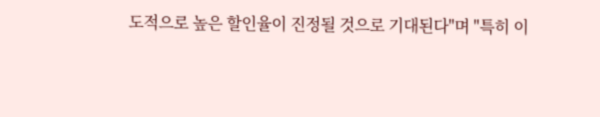도적으로 높은 할인율이 진정될 것으로 기대된다"며 "특히 이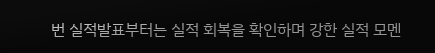번 실적발표부터는 실적 회복을 확인하며 강한 실적 모멘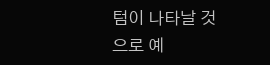텀이 나타날 것으로 예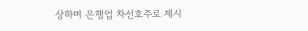상하며 은행업 차선호주로 제시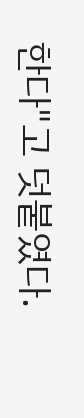한다"고 덧붙였다.